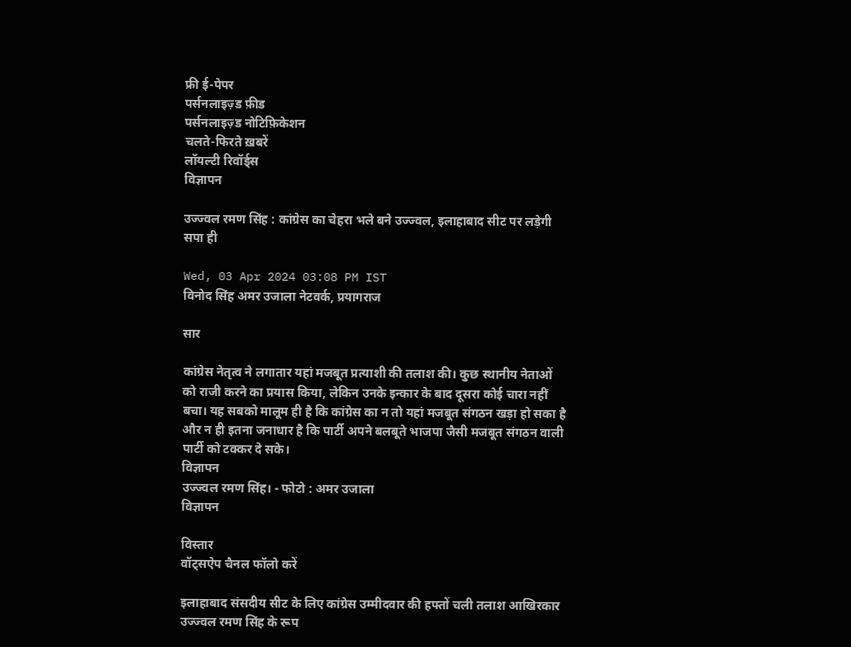फ्री ई-पेपर
पर्सनलाइज़्ड फ़ीड
पर्सनलाइज़्ड नोटिफ़िकेशन
चलते-फिरते ख़बरें
लॉयल्टी रिवॉर्ड्स
विज्ञापन

उज्ज्वल रमण सिंह : कांग्रेस का चेहरा भले बने उज्ज्वल, इलाहाबाद सीट पर लड़ेगी सपा ही

Wed, 03 Apr 2024 03:08 PM IST
विनोद सिंह अमर उजाला नेटवर्क, प्रयागराज

सार

कांग्रेस नेतृत्व ने लगातार यहां मजबूत प्रत्याशी की तलाश की। कुछ स्थानीय नेताओं को राजी करने का प्रयास किया, लेकिन उनके इन्कार के बाद दूसरा कोई चारा नहीं बचा। यह सबको मालूम ही है कि कांग्रेस का न तो यहां मजबूत संगठन खड़ा हो सका है और न ही इतना जनाधार है कि पार्टी अपने बलबूते भाजपा जैसी मजबूत संगठन वाली पार्टी को टक्कर दे सके।
विज्ञापन
उज्ज्वल रमण सिंह। - फोटो : अमर उजाला
विज्ञापन

विस्तार
वॉट्सऐप चैनल फॉलो करें

इलाहाबाद संसदीय सीट के लिए कांग्रेस उम्मीदवार की हफ्तों चली तलाश आखिरकार उज्ज्वल रमण सिंह के रूप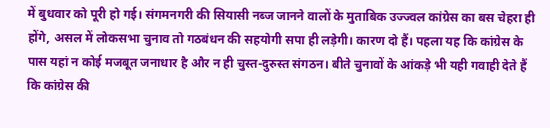में बुधवार को पूरी हो गई। संगमनगरी की सियासी नब्ज जानने वालों के मुताबिक उज्ज्वल कांग्रेस का बस चेहरा ही होंगे, असल में लोकसभा चुनाव तो गठबंधन की सहयोगी सपा ही लड़ेगी। कारण दो हैं। पहला यह कि कांग्रेस के पास यहां न कोई मजबूत जनाधार है और न ही चुस्त-दुरुस्त संगठन। बीते चुनावों के आंकड़े भी यही गवाही देते हैं कि कांग्रेस की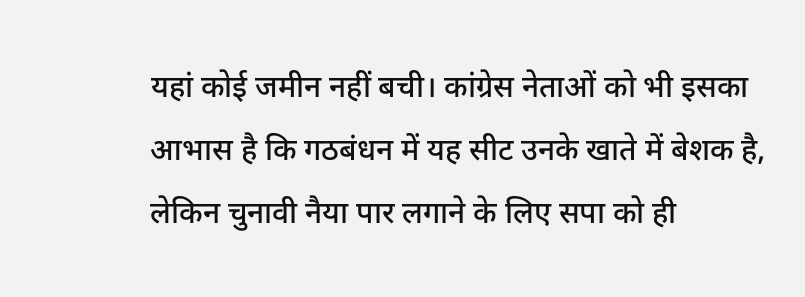यहां कोई जमीन नहीं बची। कांग्रेस नेताओं को भी इसका आभास है कि गठबंधन में यह सीट उनके खाते में बेशक है, लेकिन चुनावी नैया पार लगाने के लिए सपा को ही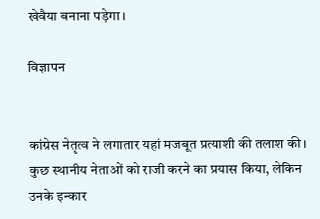खेवैया बनाना पड़ेगा।

विज्ञापन


कांग्रेस नेतृत्व ने लगातार यहां मजबूत प्रत्याशी की तलाश की। कुछ स्थानीय नेताओं को राजी करने का प्रयास किया, लेकिन उनके इन्कार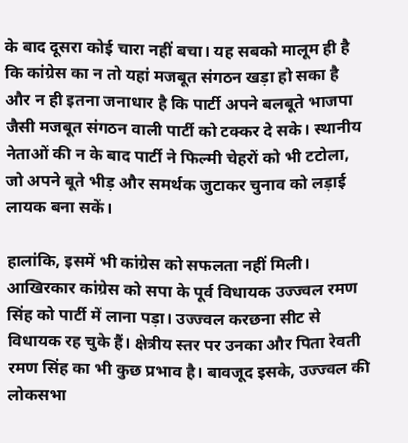के बाद दूसरा कोई चारा नहीं बचा। यह सबको मालूम ही है कि कांग्रेस का न तो यहां मजबूत संगठन खड़ा हो सका है और न ही इतना जनाधार है कि पार्टी अपने बलबूते भाजपा जैसी मजबूत संगठन वाली पार्टी को टक्कर दे सके। स्थानीय नेताओं की न के बाद पार्टी ने फिल्मी चेहरों को भी टटोला, जो अपने बूते भीड़ और समर्थक जुटाकर चुनाव को लड़ाई लायक बना सकें।

हालांकि, इसमें भी कांग्रेस को सफलता नहीं मिली। आखिरकार कांग्रेस को सपा के पूर्व विधायक उज्ज्वल रमण सिंह को पार्टी में लाना पड़ा। उज्ज्वल करछना सीट से विधायक रह चुके हैं। क्षेत्रीय स्तर पर उनका और पिता रेवती रमण सिंह का भी कुछ प्रभाव है। बावजूद इसके, उज्ज्वल की लोकसभा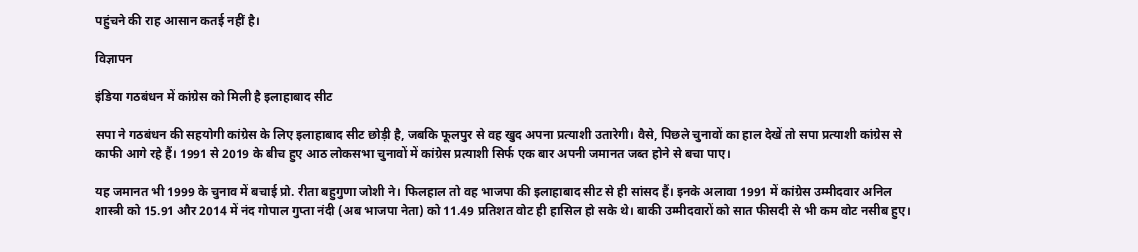पहुंचने की राह आसान कतई नहीं है।

विज्ञापन

इंडिया गठबंधन में कांग्रेस को मिली है इलाहाबाद सीट

सपा ने गठबंधन की सहयोगी कांग्रेस के लिए इलाहाबाद सीट छोड़ी है, जबकि फूलपुर से वह खुद अपना प्रत्याशी उतारेगी। वैसे, पिछले चुनावों का हाल देखें तो सपा प्रत्याशी कांग्रेस से काफी आगे रहे हैं। 1991 से 2019 के बीच हुए आठ लोकसभा चुनावों में कांग्रेस प्रत्याशी सिर्फ एक बार अपनी जमानत जब्त होने से बचा पाए।

यह जमानत भी 1999 के चुनाव में बचाई प्रो. रीता बहुगुणा जोशी ने। फिलहाल तो वह भाजपा की इलाहाबाद सीट से ही सांसद हैं। इनके अलावा 1991 में कांग्रेस उम्मीदवार अनिल शास्त्री को 15.91 और 2014 में नंद गोपाल गुप्ता नंदी (अब भाजपा नेता) को 11.49 प्रतिशत वोट ही हासिल हो सके थे। बाकी उम्मीदवारों को सात फीसदी से भी कम वोट नसीब हुए।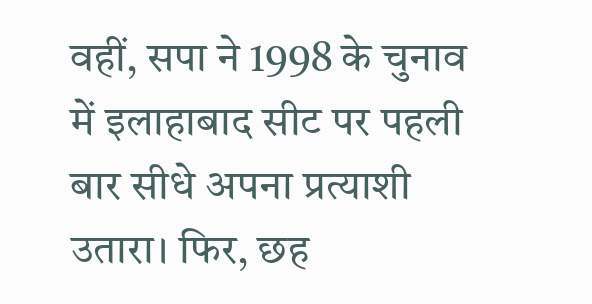वहीं, सपा ने 1998 के चुनाव में इलाहाबाद सीट पर पहली बार सीधे अपना प्रत्याशी उतारा। फिर, छह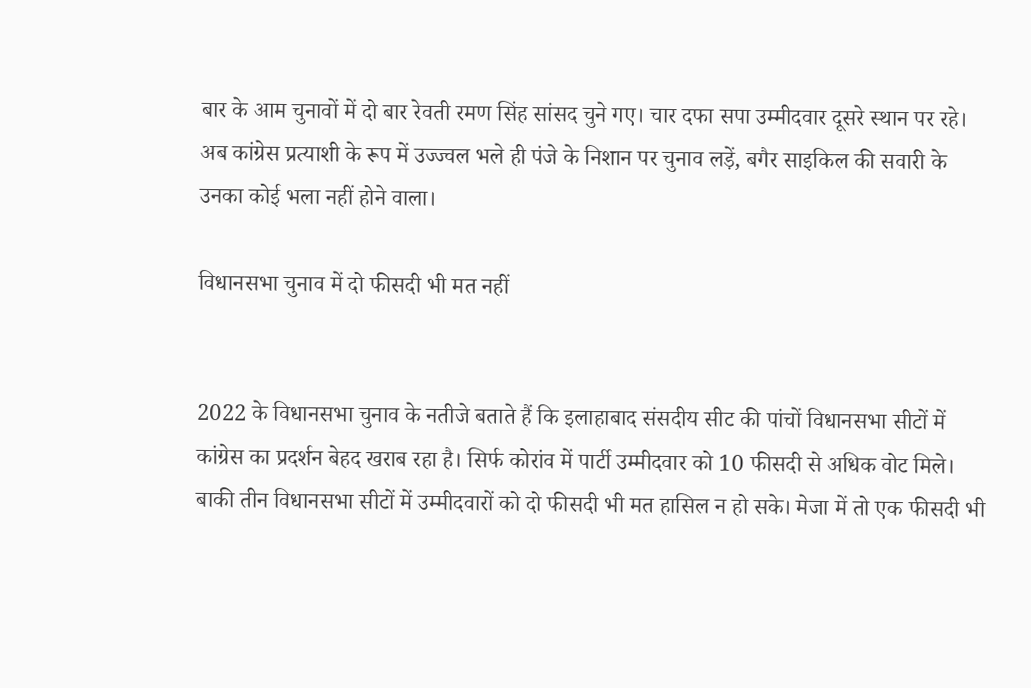बार के आम चुनावों में दो बार रेवती रमण सिंह सांसद चुने गए। चार दफा सपा उम्मीदवार दूसरे स्थान पर रहे। अब कांग्रेस प्रत्याशी के रूप में उज्ज्वल भले ही पंजे के निशान पर चुनाव लड़ें, बगैर साइकिल की सवारी के उनका कोई भला नहीं होने वाला।

विधानसभा चुनाव में दो फीसदी भी मत नहीं


2022 के विधानसभा चुनाव के नतीजे बताते हैं कि इलाहाबाद संसदीय सीट की पांचों विधानसभा सीटों में कांग्रेस का प्रदर्शन बेहद खराब रहा है। सिर्फ कोरांव में पार्टी उम्मीदवार को 10 फीसदी से अधिक वोट मिले। बाकी तीन विधानसभा सीटों में उम्मीदवारों को दो फीसदी भी मत हासिल न हो सके। मेजा में तो एक फीसदी भी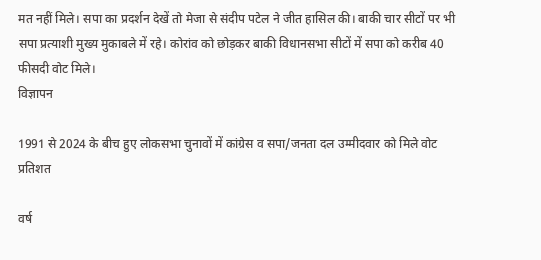मत नहीं मिले। सपा का प्रदर्शन देखें तो मेजा से संदीप पटेल ने जीत हासिल की। बाकी चार सीटों पर भी सपा प्रत्याशी मुख्य मुकाबले में रहे। कोरांव को छोड़कर बाकी विधानसभा सीटों में सपा को करीब 40 फीसदी वोट मिले।
विज्ञापन

1991 से 2024 के बीच हुए लोकसभा चुनावों में कांग्रेस व सपा/जनता दल उम्मीदवार को मिले वोट प्रतिशत

वर्ष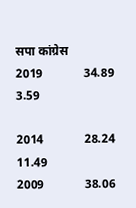सपा कांग्रेस
2019             34.89             3.59

2014             28.24             11.49
2009             38.06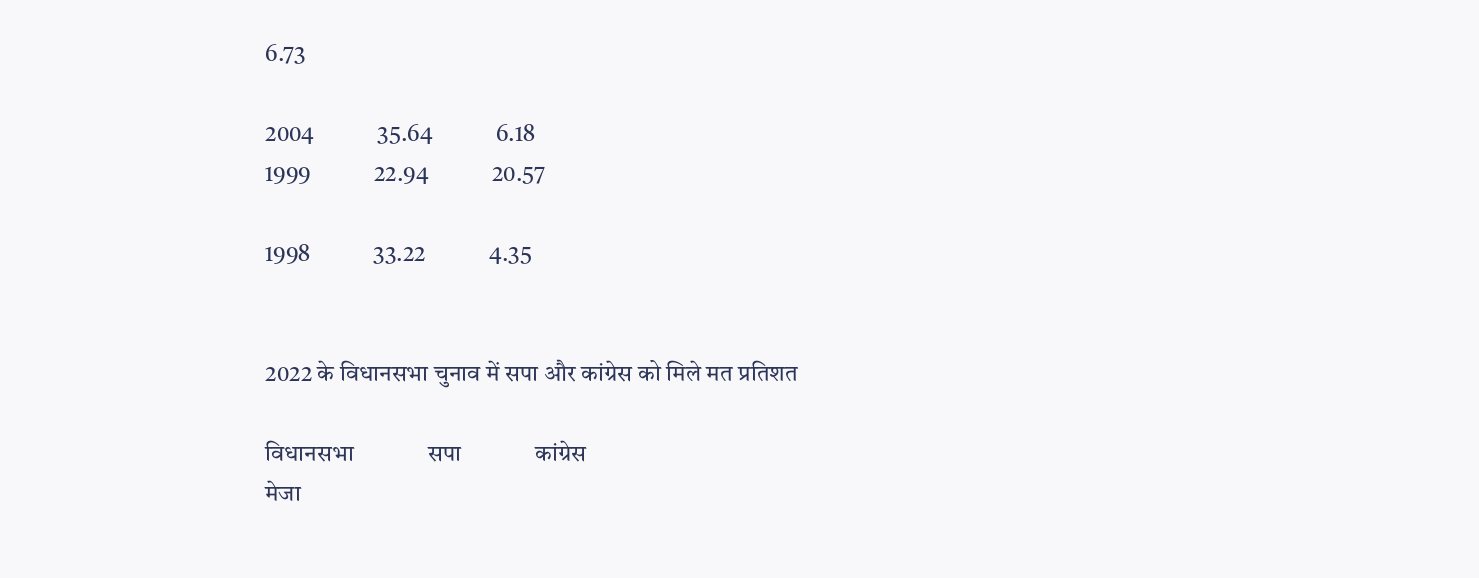6.73

2004             35.64             6.18
1999             22.94             20.57

1998             33.22             4.35


2022 के विधानसभा चुनाव में सपा और कांग्रेस को मिले मत प्रतिशत

विधानसभा             सपा             कांग्रेस
मेजा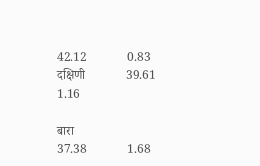42.12             0.83
दक्षिणी             39.61             1.16

बारा                         37.38             1.68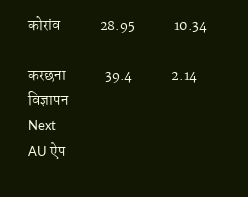कोरांव             28.95             10.34

करछना             39.4             2.14
विज्ञापन
Next
AU ऐप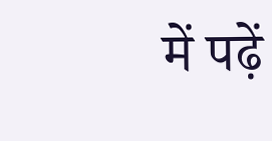में पढ़ें